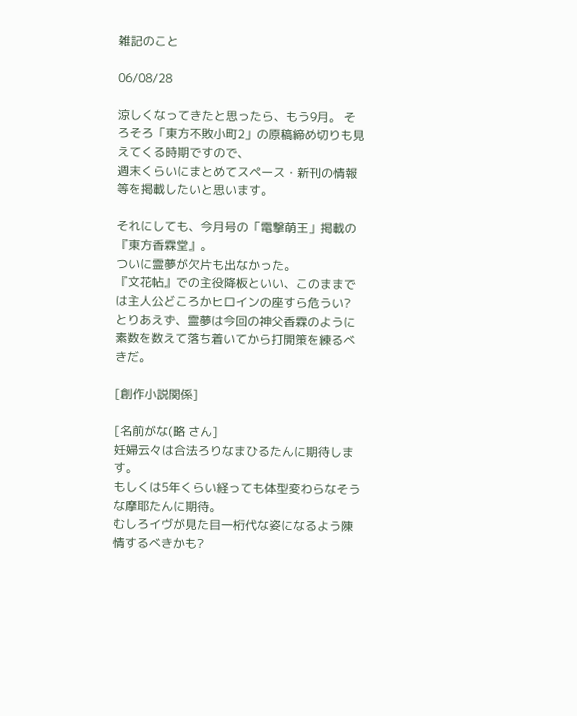雑記のこと

06/08/28

涼しくなってきたと思ったら、もう9月。 そろそろ「東方不敗小町2」の原稿締め切りも見えてくる時期ですので、
週末くらいにまとめてスペース・新刊の情報等を掲載したいと思います。

それにしても、今月号の「電撃萌王」掲載の『東方香霖堂』。
ついに霊夢が欠片も出なかった。
『文花帖』での主役降板といい、このままでは主人公どころかヒロインの座すら危うい?
とりあえず、霊夢は今回の神父香霖のように素数を数えて落ち着いてから打開策を練るべきだ。

[創作小説関係]

[名前がな(略 さん]
妊婦云々は合法ろりなまひるたんに期待します。
もしくは5年くらい経っても体型変わらなそうな摩耶たんに期待。
むしろイヴが見た目一桁代な姿になるよう陳情するべきかも?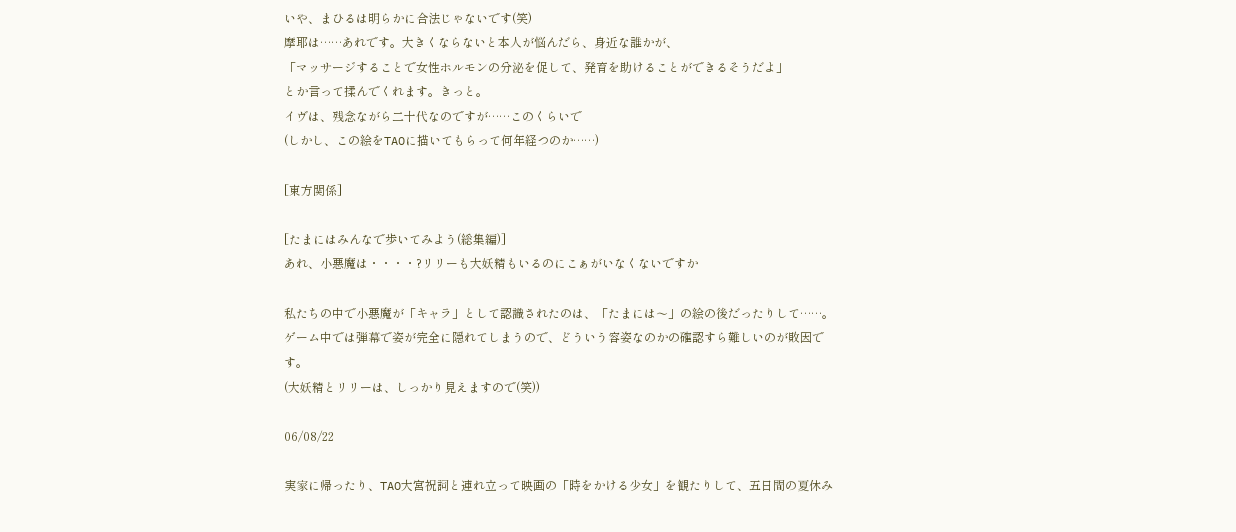いや、まひるは明らかに合法じゃないです(笑)
摩耶は……あれです。大きくならないと本人が悩んだら、身近な誰かが、
「マッサージすることで女性ホルモンの分泌を促して、発育を助けることができるそうだよ」
とか言って揉んでくれます。きっと。
イヴは、残念ながら二十代なのですが……このくらいで
(しかし、この絵をTAOに描いてもらって何年経つのか……)

[東方関係]

[たまにはみんなで歩いてみよう(総集編)]
あれ、小悪魔は・・・・?リリーも大妖精もいるのにこぁがいなくないですか

私たちの中で小悪魔が「キャラ」として認識されたのは、「たまには〜」の絵の後だったりして……。
ゲーム中では弾幕で姿が完全に隠れてしまうので、どういう容姿なのかの確認すら難しいのが敗因です。
(大妖精とリリーは、しっかり見えますので(笑))

06/08/22

実家に帰ったり、TAO大宮祝詞と連れ立って映画の「時をかける少女」を観たりして、五日間の夏休み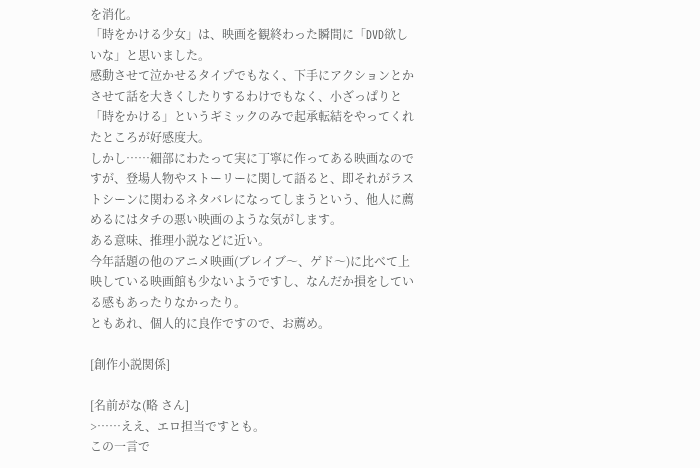を消化。
「時をかける少女」は、映画を観終わった瞬間に「DVD欲しいな」と思いました。
感動させて泣かせるタイプでもなく、下手にアクションとかさせて話を大きくしたりするわけでもなく、小ざっぱりと「時をかける」というギミックのみで起承転結をやってくれたところが好感度大。
しかし……細部にわたって実に丁寧に作ってある映画なのですが、登場人物やストーリーに関して語ると、即それがラストシーンに関わるネタバレになってしまうという、他人に薦めるにはタチの悪い映画のような気がします。
ある意味、推理小説などに近い。
今年話題の他のアニメ映画(ブレイブ〜、ゲド〜)に比べて上映している映画館も少ないようですし、なんだか損をしている感もあったりなかったり。
ともあれ、個人的に良作ですので、お薦め。

[創作小説関係]

[名前がな(略 さん]
>……ええ、エロ担当ですとも。
この一言で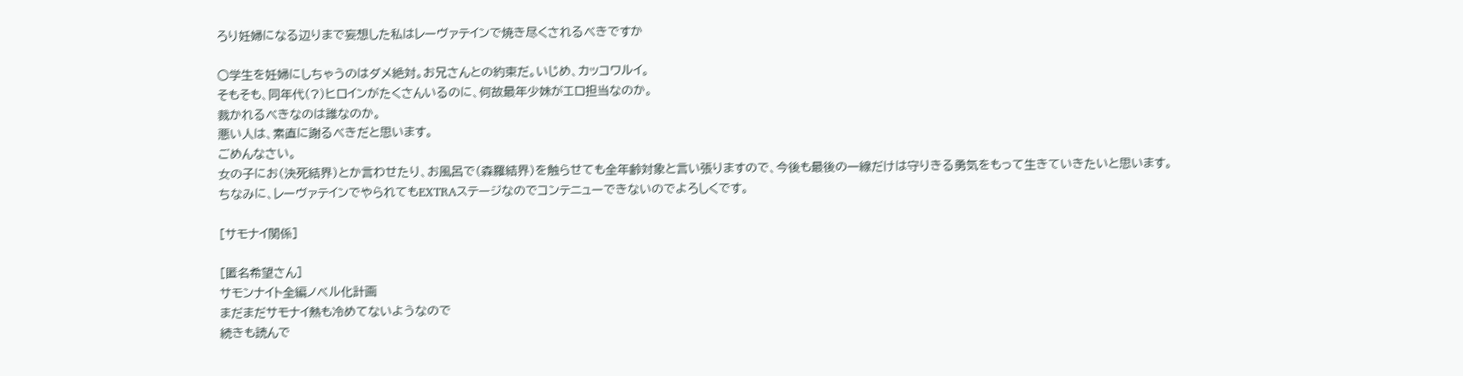ろり妊婦になる辺りまで妄想した私はレーヴァテインで焼き尽くされるべきですか

○学生を妊婦にしちゃうのはダメ絶対。お兄さんとの約束だ。いじめ、カッコワルイ。
そもそも、同年代(?)ヒロインがたくさんいるのに、何故最年少妹がエロ担当なのか。
裁かれるべきなのは誰なのか。
悪い人は、素直に謝るべきだと思います。
ごめんなさい。
女の子にお(決死結界)とか言わせたり、お風呂で(森羅結界)を触らせても全年齢対象と言い張りますので、今後も最後の一線だけは守りきる勇気をもって生きていきたいと思います。
ちなみに、レーヴァテインでやられてもEXTRAステージなのでコンテニューできないのでよろしくです。

[サモナイ関係]

[匿名希望さん]
サモンナイト全編ノベル化計画
まだまだサモナイ熱も冷めてないようなので
続きも読んで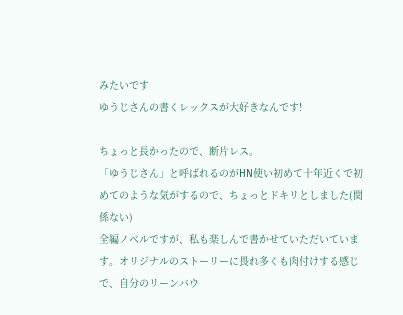みたいです
ゆうじさんの書くレックスが大好きなんです!

ちょっと長かったので、断片レス。
「ゆうじさん」と呼ばれるのがHN使い初めて十年近くで初めてのような気がするので、ちょっとドキリとしました(関係ない)
全編ノベルですが、私も楽しんで書かせていただいています。オリジナルのストーリーに畏れ多くも肉付けする感じで、自分のリーンバウ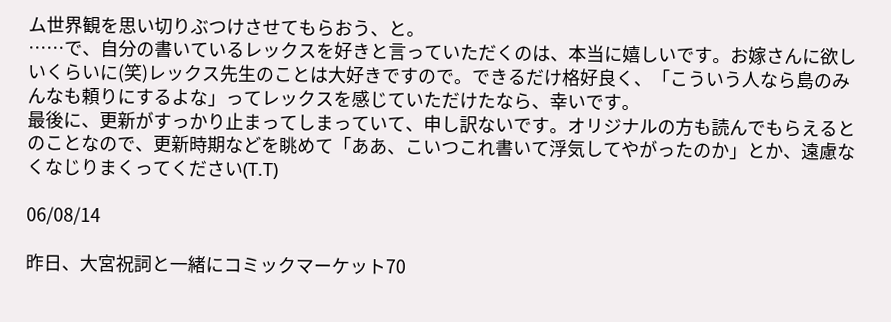ム世界観を思い切りぶつけさせてもらおう、と。
……で、自分の書いているレックスを好きと言っていただくのは、本当に嬉しいです。お嫁さんに欲しいくらいに(笑)レックス先生のことは大好きですので。できるだけ格好良く、「こういう人なら島のみんなも頼りにするよな」ってレックスを感じていただけたなら、幸いです。
最後に、更新がすっかり止まってしまっていて、申し訳ないです。オリジナルの方も読んでもらえるとのことなので、更新時期などを眺めて「ああ、こいつこれ書いて浮気してやがったのか」とか、遠慮なくなじりまくってください(T.T)

06/08/14

昨日、大宮祝詞と一緒にコミックマーケット70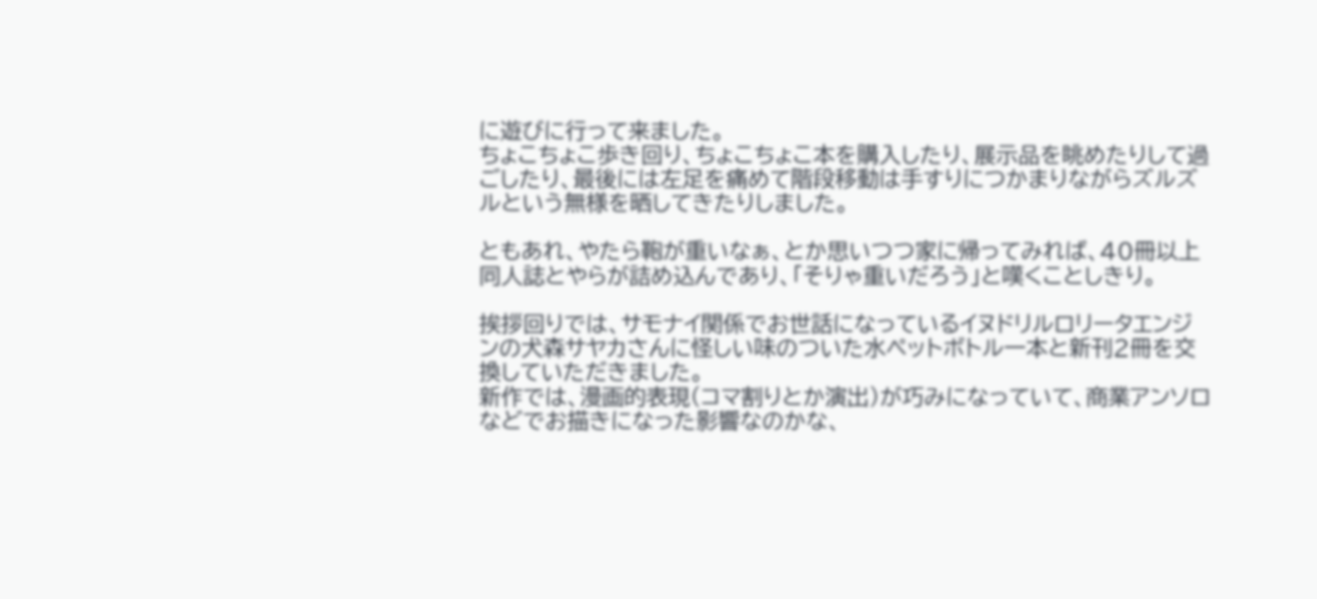に遊びに行って来ました。
ちょこちょこ歩き回り、ちょこちょこ本を購入したり、展示品を眺めたりして過ごしたり、最後には左足を痛めて階段移動は手すりにつかまりながらズルズルという無様を晒してきたりしました。

ともあれ、やたら鞄が重いなぁ、とか思いつつ家に帰ってみれば、40冊以上同人誌とやらが詰め込んであり、「そりゃ重いだろう」と嘆くことしきり。

挨拶回りでは、サモナイ関係でお世話になっているイヌドリルロリータエンジンの犬森サヤカさんに怪しい味のついた水ペットボトル一本と新刊2冊を交換していただきました。
新作では、漫画的表現(コマ割りとか演出)が巧みになっていて、商業アンソロなどでお描きになった影響なのかな、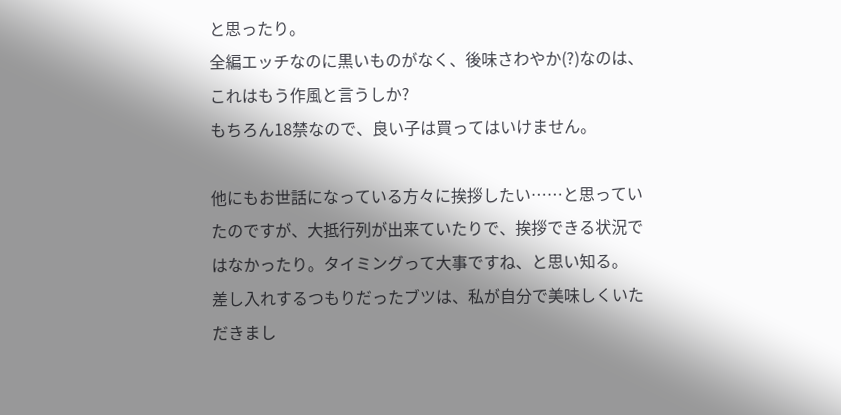と思ったり。
全編エッチなのに黒いものがなく、後味さわやか(?)なのは、これはもう作風と言うしか?
もちろん18禁なので、良い子は買ってはいけません。

他にもお世話になっている方々に挨拶したい……と思っていたのですが、大抵行列が出来ていたりで、挨拶できる状況ではなかったり。タイミングって大事ですね、と思い知る。
差し入れするつもりだったブツは、私が自分で美味しくいただきまし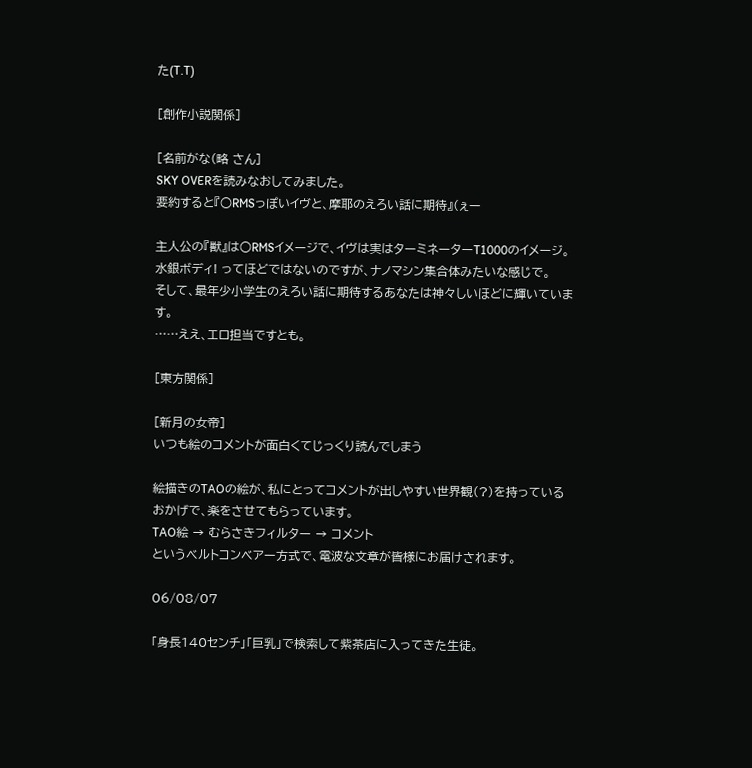た(T.T)

[創作小説関係]

[名前がな(略 さん]
SKY OVERを読みなおしてみました。
要約すると『○RMSっぽいイヴと、摩耶のえろい話に期待』(ぇー

主人公の『獣』は○RMSイメージで、イヴは実はターミネーターT1000のイメージ。
水銀ボディ! ってほどではないのですが、ナノマシン集合体みたいな感じで。
そして、最年少小学生のえろい話に期待するあなたは神々しいほどに輝いています。
……ええ、エロ担当ですとも。

[東方関係]

[新月の女帝]
いつも絵のコメントが面白くてじっくり読んでしまう

絵描きのTAOの絵が、私にとってコメントが出しやすい世界観(?)を持っているおかげで、楽をさせてもらっています。
TAO絵 → むらさきフィルター → コメント
というベルトコンベアー方式で、電波な文章が皆様にお届けされます。

06/08/07

「身長140センチ」「巨乳」で検索して紫茶店に入ってきた生徒。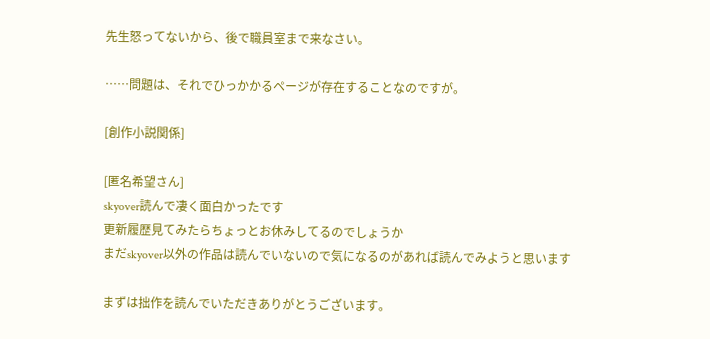先生怒ってないから、後で職員室まで来なさい。

……問題は、それでひっかかるページが存在することなのですが。

[創作小説関係]

[匿名希望さん]
skyover読んで凄く面白かったです
更新履歴見てみたらちょっとお休みしてるのでしょうか
まだskyover以外の作品は読んでいないので気になるのがあれば読んでみようと思います

まずは拙作を読んでいただきありがとうございます。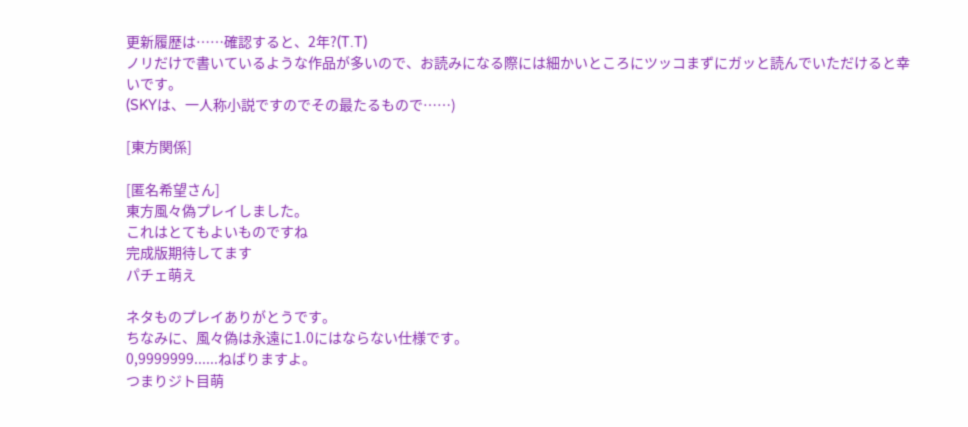更新履歴は……確認すると、2年?(T.T)
ノリだけで書いているような作品が多いので、お読みになる際には細かいところにツッコまずにガッと読んでいただけると幸いです。
(SKYは、一人称小説ですのでその最たるもので……)

[東方関係]

[匿名希望さん]
東方風々偽プレイしました。
これはとてもよいものですね
完成版期待してます
パチェ萌え

ネタものプレイありがとうです。
ちなみに、風々偽は永遠に1.0にはならない仕様です。
0,9999999......ねばりますよ。
つまりジト目萌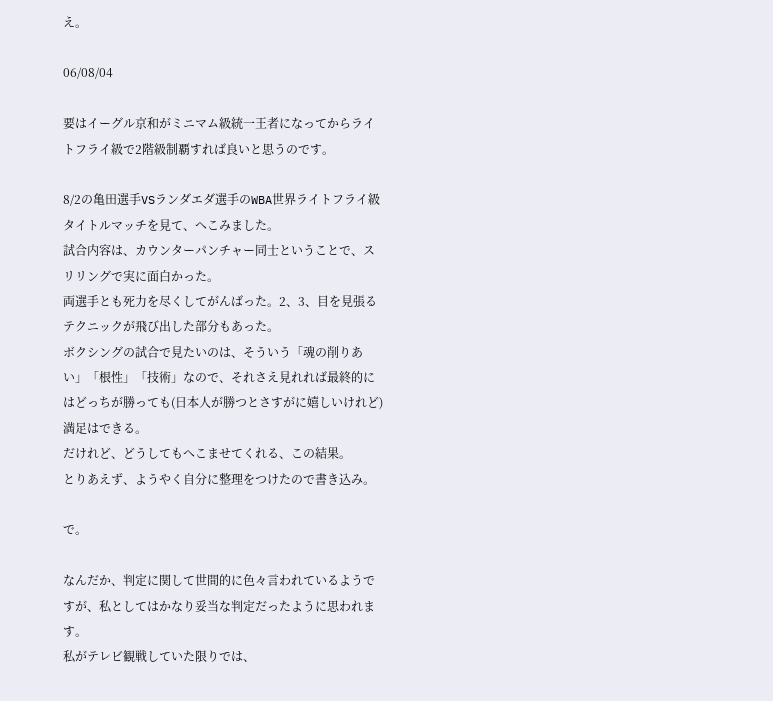え。

06/08/04

要はイーグル京和がミニマム級統一王者になってからライトフライ級で2階級制覇すれば良いと思うのです。

8/2の亀田選手VSランダエダ選手のWBA世界ライトフライ級タイトルマッチを見て、へこみました。
試合内容は、カウンターパンチャー同士ということで、スリリングで実に面白かった。
両選手とも死力を尽くしてがんばった。2、3、目を見張るテクニックが飛び出した部分もあった。
ボクシングの試合で見たいのは、そういう「魂の削りあい」「根性」「技術」なので、それさえ見れれば最終的にはどっちが勝っても(日本人が勝つとさすがに嬉しいけれど)満足はできる。
だけれど、どうしてもへこませてくれる、この結果。
とりあえず、ようやく自分に整理をつけたので書き込み。

で。

なんだか、判定に関して世間的に色々言われているようですが、私としてはかなり妥当な判定だったように思われます。
私がテレビ観戦していた限りでは、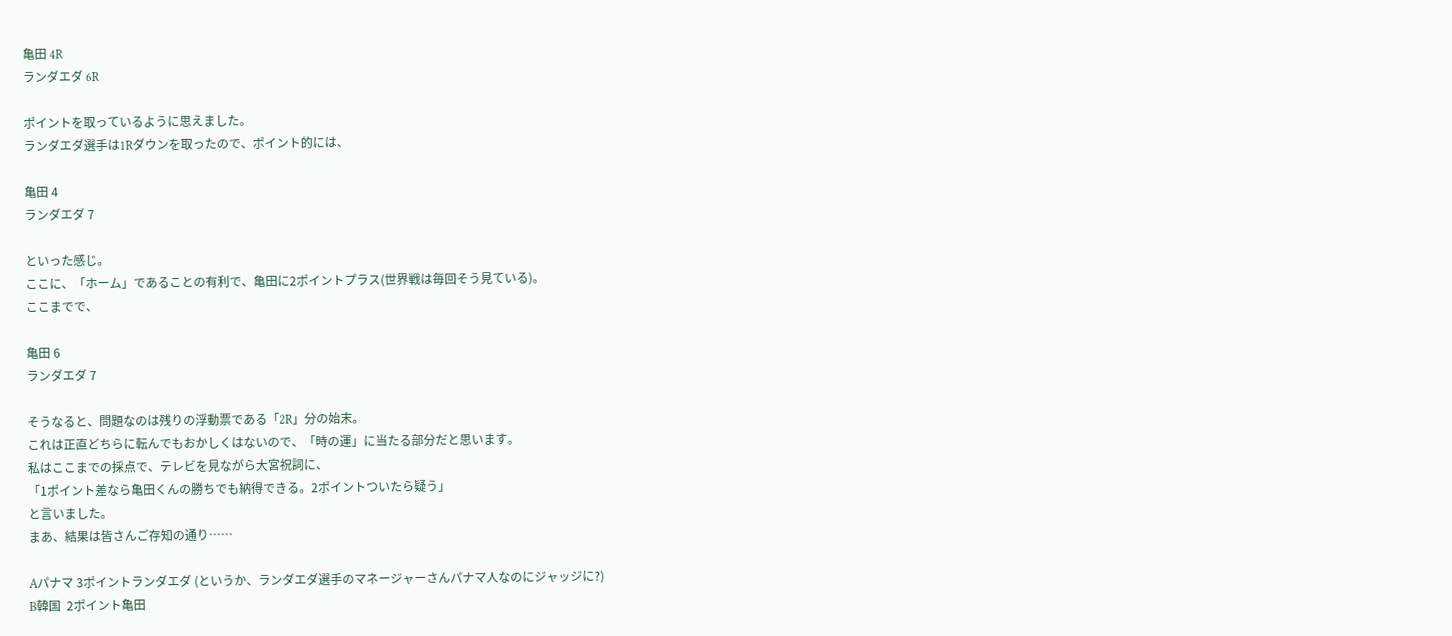亀田 4R
ランダエダ 6R

ポイントを取っているように思えました。
ランダエダ選手は1Rダウンを取ったので、ポイント的には、

亀田 4
ランダエダ 7

といった感じ。
ここに、「ホーム」であることの有利で、亀田に2ポイントプラス(世界戦は毎回そう見ている)。
ここまでで、

亀田 6
ランダエダ 7

そうなると、問題なのは残りの浮動票である「2R」分の始末。
これは正直どちらに転んでもおかしくはないので、「時の運」に当たる部分だと思います。
私はここまでの採点で、テレビを見ながら大宮祝詞に、
「1ポイント差なら亀田くんの勝ちでも納得できる。2ポイントついたら疑う」
と言いました。
まあ、結果は皆さんご存知の通り……

Aパナマ 3ポイントランダエダ (というか、ランダエダ選手のマネージャーさんパナマ人なのにジャッジに?)
B韓国  2ポイント亀田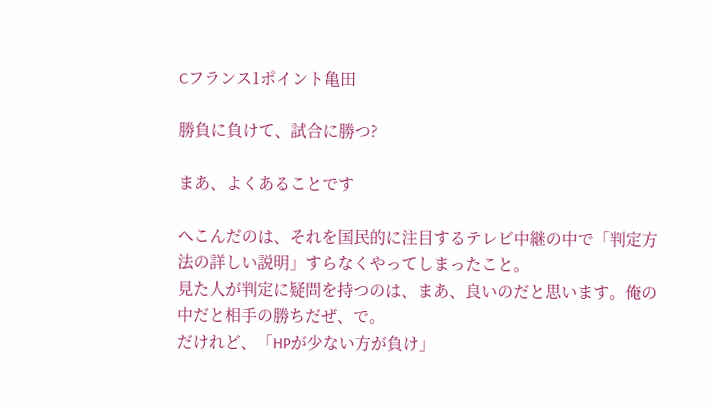Cフランス1ポイント亀田

勝負に負けて、試合に勝つ?

まあ、よくあることです

へこんだのは、それを国民的に注目するテレビ中継の中で「判定方法の詳しい説明」すらなくやってしまったこと。
見た人が判定に疑問を持つのは、まあ、良いのだと思います。俺の中だと相手の勝ちだぜ、で。
だけれど、「HPが少ない方が負け」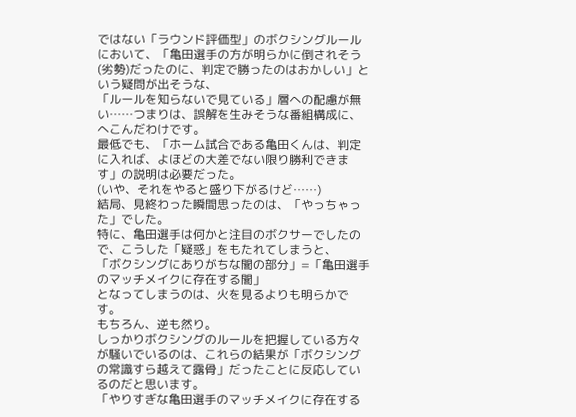ではない「ラウンド評価型」のボクシングルールにおいて、「亀田選手の方が明らかに倒されそう(劣勢)だったのに、判定で勝ったのはおかしい」という疑問が出そうな、
「ルールを知らないで見ている」層への配慮が無い……つまりは、誤解を生みそうな番組構成に、へこんだわけです。
最低でも、「ホーム試合である亀田くんは、判定に入れば、よほどの大差でない限り勝利できます」の説明は必要だった。
(いや、それをやると盛り下がるけど……)
結局、見終わった瞬間思ったのは、「やっちゃった」でした。
特に、亀田選手は何かと注目のボクサーでしたので、こうした「疑惑」をもたれてしまうと、
「ボクシングにありがちな闇の部分」=「亀田選手のマッチメイクに存在する闇」
となってしまうのは、火を見るよりも明らかです。
もちろん、逆も然り。
しっかりボクシングのルールを把握している方々が騒いでいるのは、これらの結果が「ボクシングの常識すら越えて露骨」だったことに反応しているのだと思います。
「やりすぎな亀田選手のマッチメイクに存在する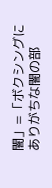闇」=「ボクシングにありがちな闇の部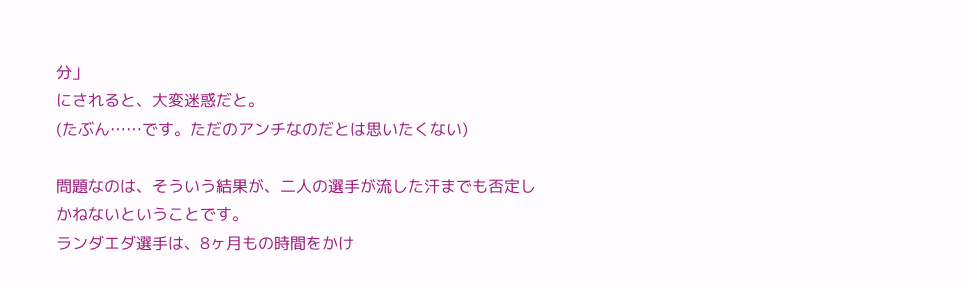分」
にされると、大変迷惑だと。
(たぶん……です。ただのアンチなのだとは思いたくない)

問題なのは、そういう結果が、二人の選手が流した汗までも否定しかねないということです。
ランダエダ選手は、8ヶ月もの時間をかけ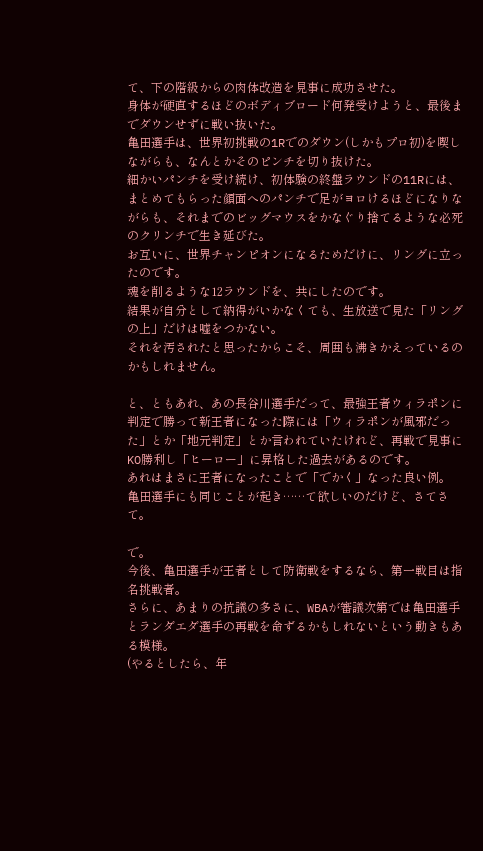て、下の階級からの肉体改造を見事に成功させた。
身体が硬直するほどのボディブロード何発受けようと、最後までダウンせずに戦い抜いた。
亀田選手は、世界初挑戦の1Rでのダウン(しかもプロ初)を喫しながらも、なんとかそのピンチを切り抜けた。
細かいパンチを受け続け、初体験の終盤ラウンドの11Rには、まとめてもらった顔面へのパンチで足がヨロけるほどになりながらも、それまでのビッグマウスをかなぐり捨てるような必死のクリンチで生き延びた。
お互いに、世界チャンピオンになるためだけに、リングに立ったのです。
魂を削るような12ラウンドを、共にしたのです。
結果が自分として納得がいかなくても、生放送で見た「リングの上」だけは嘘をつかない。
それを汚されたと思ったからこそ、周囲も沸きかえっているのかもしれません。

と、ともあれ、あの長谷川選手だって、最強王者ウィラポンに判定で勝って新王者になった際には「ウィラポンが風邪だった」とか「地元判定」とか言われていたけれど、再戦で見事にKO勝利し「ヒーロー」に昇格した過去があるのです。
あれはまさに王者になったことで「でかく」なった良い例。
亀田選手にも同じことが起き……て欲しいのだけど、さてさて。

で。
今後、亀田選手が王者として防衛戦をするなら、第一戦目は指名挑戦者。
さらに、あまりの抗議の多さに、WBAが審議次第では亀田選手とランダエダ選手の再戦を命ずるかもしれないという動きもある模様。
(やるとしたら、年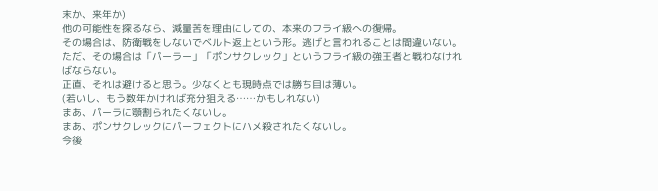末か、来年か)
他の可能性を探るなら、減量苦を理由にしての、本来のフライ級への復帰。
その場合は、防衛戦をしないでベルト返上という形。逃げと言われることは間違いない。
ただ、その場合は「パーラー」「ポンサクレック」というフライ級の強王者と戦わなければならない。
正直、それは避けると思う。少なくとも現時点では勝ち目は薄い。
(若いし、もう数年かければ充分狙える……かもしれない)
まあ、パーラに顎割られたくないし。
まあ、ポンサクレックにパーフェクトにハメ殺されたくないし。
今後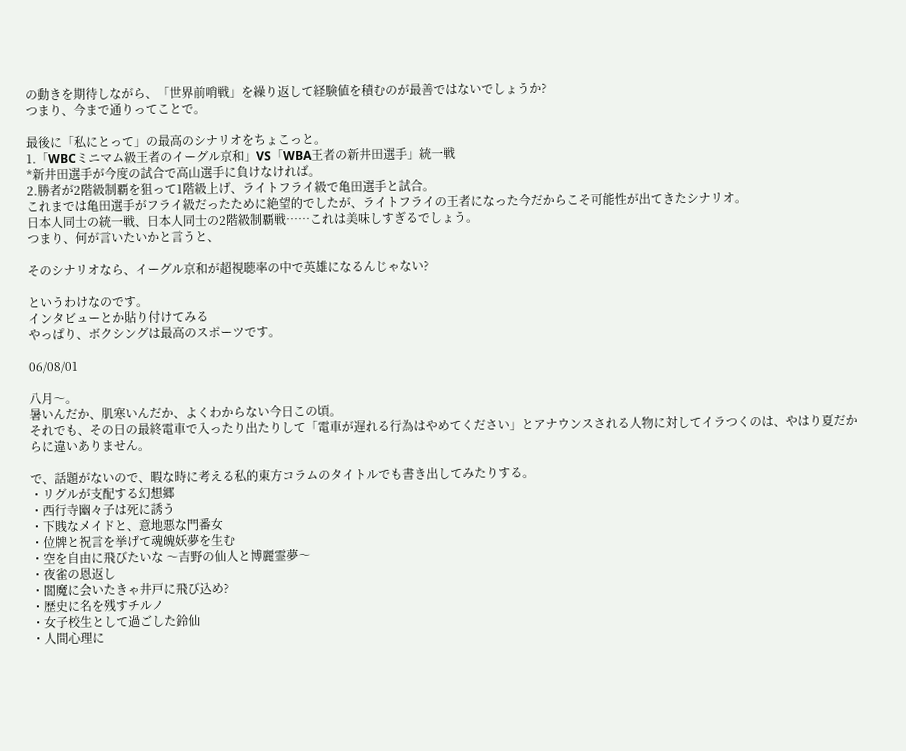の動きを期待しながら、「世界前哨戦」を繰り返して経験値を積むのが最善ではないでしょうか?
つまり、今まで通りってことで。

最後に「私にとって」の最高のシナリオをちょこっと。
1.「WBCミニマム級王者のイーグル京和」VS「WBA王者の新井田選手」統一戦
*新井田選手が今度の試合で高山選手に負けなければ。
2.勝者が2階級制覇を狙って1階級上げ、ライトフライ級で亀田選手と試合。
これまでは亀田選手がフライ級だったために絶望的でしたが、ライトフライの王者になった今だからこそ可能性が出てきたシナリオ。
日本人同士の統一戦、日本人同士の2階級制覇戦……これは美味しすぎるでしょう。
つまり、何が言いたいかと言うと、

そのシナリオなら、イーグル京和が超視聴率の中で英雄になるんじゃない?

というわけなのです。
インタビューとか貼り付けてみる
やっぱり、ボクシングは最高のスポーツです。

06/08/01

八月〜。
暑いんだか、肌寒いんだか、よくわからない今日この頃。
それでも、その日の最終電車で入ったり出たりして「電車が遅れる行為はやめてください」とアナウンスされる人物に対してイラつくのは、やはり夏だからに違いありません。

で、話題がないので、暇な時に考える私的東方コラムのタイトルでも書き出してみたりする。
・リグルが支配する幻想郷
・西行寺幽々子は死に誘う
・下賎なメイドと、意地悪な門番女
・位牌と祝言を挙げて魂魄妖夢を生む
・空を自由に飛びたいな 〜吉野の仙人と博麗霊夢〜
・夜雀の恩返し
・閻魔に会いたきゃ井戸に飛び込め?
・歴史に名を残すチルノ
・女子校生として過ごした鈴仙
・人間心理に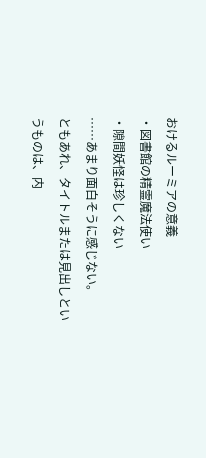おけるルーミアの意義
・図書館の精霊魔法使い
・隙間妖怪は珍しくない
……あまり面白そうに感じない。
ともあれ、タイトルまたは見出しというものは、内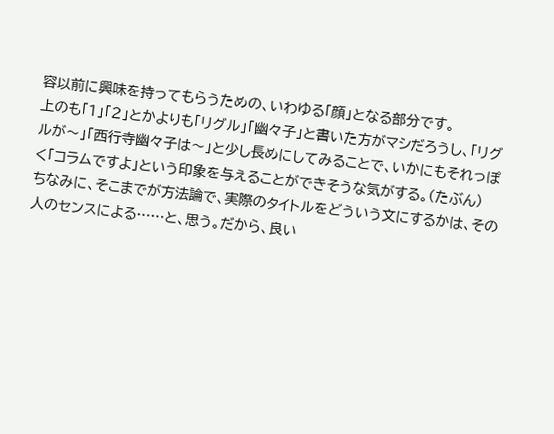容以前に興味を持ってもらうための、いわゆる「顔」となる部分です。
上のも「1」「2」とかよりも「リグル」「幽々子」と書いた方がマシだろうし、「リグルが〜」「西行寺幽々子は〜」と少し長めにしてみることで、いかにもそれっぽく「コラムですよ」という印象を与えることができそうな気がする。(たぶん)
ちなみに、そこまでが方法論で、実際のタイトルをどういう文にするかは、その人のセンスによる……と、思う。だから、良い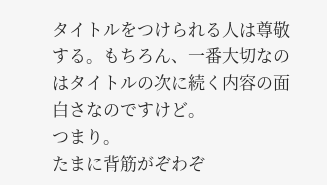タイトルをつけられる人は尊敬する。もちろん、一番大切なのはタイトルの次に続く内容の面白さなのですけど。
つまり。
たまに背筋がぞわぞ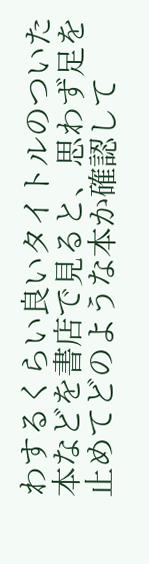わするくらい良いタイトルのついた本などを書店で見ると、思わず足を止めてどのような本か確認して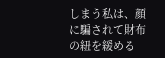しまう私は、顔に騙されて財布の紐を緩める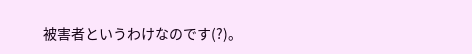被害者というわけなのです(?)。